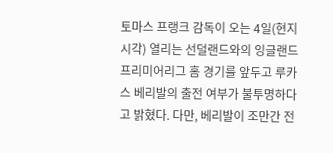토마스 프랭크 감독이 오는 4일(현지 시각) 열리는 선덜랜드와의 잉글랜드 프리미어리그 홈 경기를 앞두고 루카스 베리발의 출전 여부가 불투명하다고 밝혔다. 다만, 베리발이 조만간 전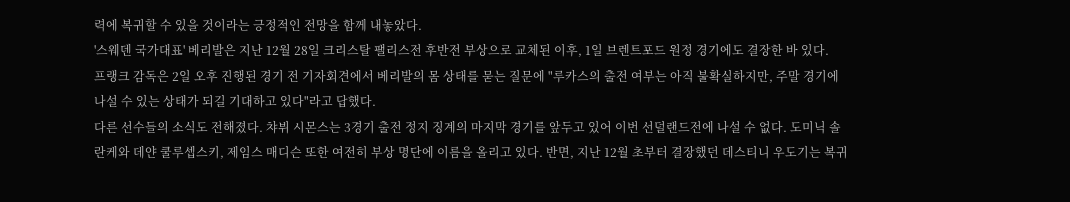력에 복귀할 수 있을 것이라는 긍정적인 전망을 함께 내놓았다.
'스웨덴 국가대표' 베리발은 지난 12월 28일 크리스탈 팰리스전 후반전 부상으로 교체된 이후, 1일 브렌트포드 원정 경기에도 결장한 바 있다.
프랭크 감독은 2일 오후 진행된 경기 전 기자회견에서 베리발의 몸 상태를 묻는 질문에 "루카스의 출전 여부는 아직 불확실하지만, 주말 경기에 나설 수 있는 상태가 되길 기대하고 있다"라고 답했다.
다른 선수들의 소식도 전해졌다. 챠뷔 시몬스는 3경기 출전 정지 징계의 마지막 경기를 앞두고 있어 이번 선덜랜드전에 나설 수 없다. 도미닉 솔란케와 데얀 쿨루셉스키, 제임스 매디슨 또한 여전히 부상 명단에 이름을 올리고 있다. 반면, 지난 12월 초부터 결장했던 데스티니 우도기는 복귀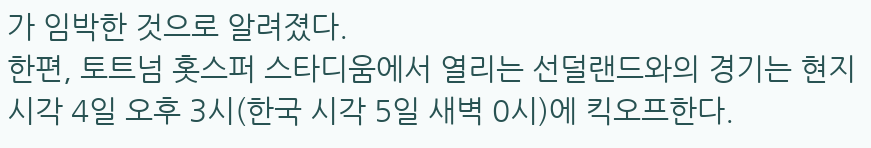가 임박한 것으로 알려졌다.
한편, 토트넘 홋스퍼 스타디움에서 열리는 선덜랜드와의 경기는 현지 시각 4일 오후 3시(한국 시각 5일 새벽 0시)에 킥오프한다.